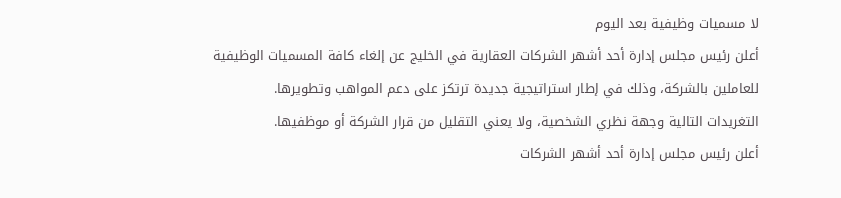لا مسميات وظيفية بعد اليوم
أعلن رئيس مجلس إدارة أحد أشهر الشركات العقارية في الخليج عن إلغاء كافة المسميات الوظيفية للعاملين بالشركة، وذلك في إطار استراتيجية جديدة ترتكز على دعم المواهب وتطويرها.
التغريدات التالية وجهة نظري الشخصية، ولا يعني التقليل من قرار الشركة أو موظفيها.
أعلن رئيس مجلس إدارة أحد أشهر الشركات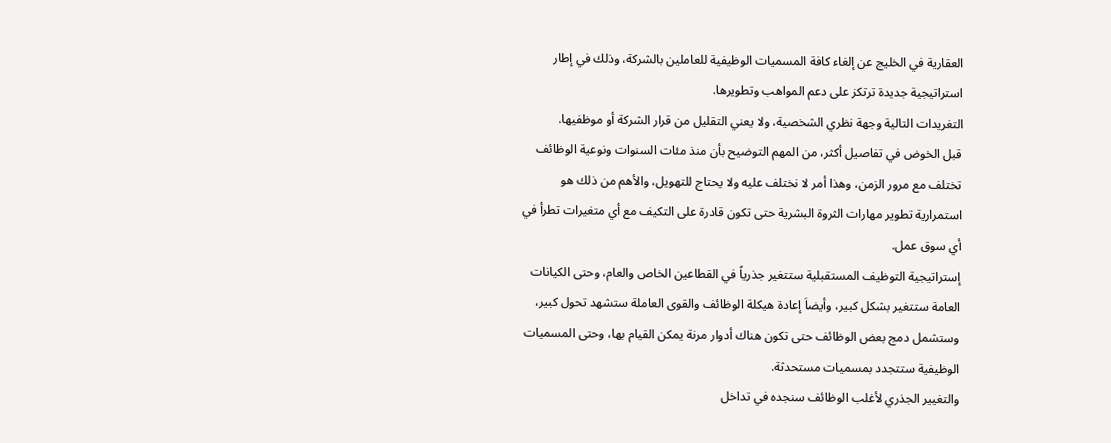العقارية في الخليج عن إلغاء كافة المسميات الوظيفية للعاملين بالشركة، وذلك في إطار استراتيجية جديدة ترتكز على دعم المواهب وتطويرها.
التغريدات التالية وجهة نظري الشخصية، ولا يعني التقليل من قرار الشركة أو موظفيها.
قبل الخوض في تفاصيل أكثر، من المهم التوضيح بأن منذ مئات السنوات ونوعية الوظائف تختلف مع مرور الزمن، وهذا أمر لا نختلف عليه ولا يحتاج للتهويل، والأهم من ذلك هو استمرارية تطوير مهارات الثروة البشرية حتى تكون قادرة على التكيف مع أي متغيرات تطرأ في أي سوق عمل.
إستراتيجية التوظيف المستقبلية ستتغير جذرياً في القطاعين الخاص والعام، وحتى الكيانات العامة ستتغير بشكل كبير، وأيضاَ إعادة هيكلة الوظائف والقوى العاملة ستشهد تحول كبير، وستشمل دمج بعض الوظائف حتى تكون هناك أدوار مرنة يمكن القيام بها، وحتى المسميات الوظيفية ستتجدد بمسميات مستحدثة.
والتغيير الجذري لأغلب الوظائف سنجده في تداخل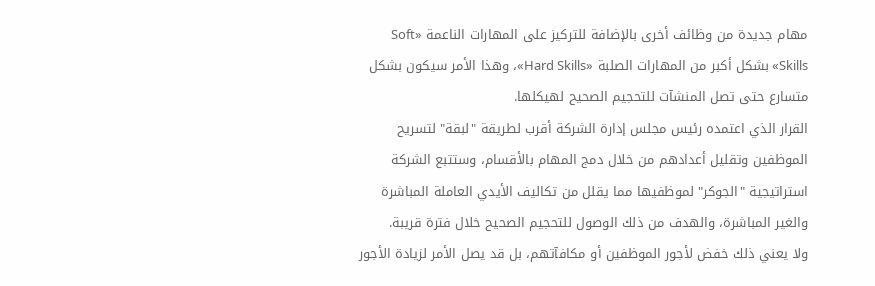مهام جديدة من وظائف أخرى بالإضافة للتركيز على المهارات الناعمة «Soft Skills» بشكل أكبر من المهارات الصلبة «Hard Skills»، وهذا الأمر سيكون بشكل متسارع حتى تصل المنشآت للتحجيم الصحيح لهيكلها.
القرار الذي اعتمده رئيس مجلس إدارة الشركة أقرب لطريقة "لبقة" لتسريح الموظفين وتقليل أعدادهم من خلال دمج المهام بالأقسام، وستتبع الشركة استراتيجية "الجوكر" لموظفيها مما يقلل من تكاليف الأيدي العاملة المباشرة والغير المباشرة، والهدف من ذلك الوصول للتحجيم الصحيح خلال فترة قريبة.
ولا يعني ذلك خفض لأجور الموظفين أو مكافآتهم، بل قد يصل الأمر لزيادة الأجور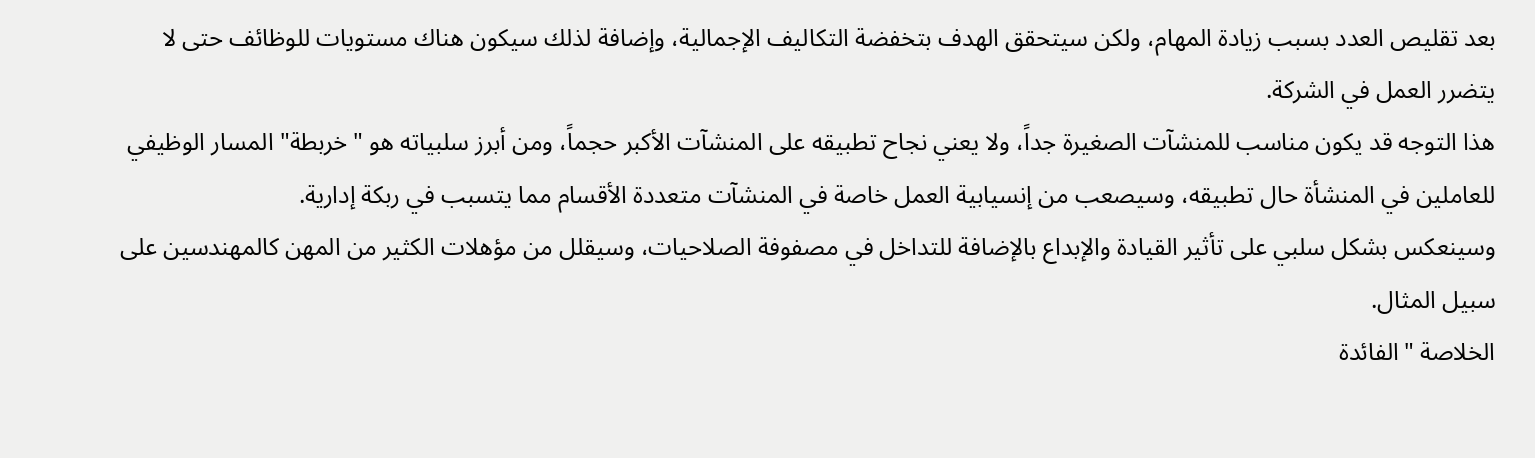بعد تقليص العدد بسبب زيادة المهام، ولكن سيتحقق الهدف بتخفضة التكاليف الإجمالية، وإضافة لذلك سيكون هناك مستويات للوظائف حتى لا يتضرر العمل في الشركة.
هذا التوجه قد يكون مناسب للمنشآت الصغيرة جداً، ولا يعني نجاح تطبيقه على المنشآت الأكبر حجماً، ومن أبرز سلبياته هو "خربطة" المسار الوظيفي للعاملين في المنشأة حال تطبيقه، وسيصعب من إنسيابية العمل خاصة في المنشآت متعددة الأقسام مما يتسبب في ربكة إدارية.
وسينعكس بشكل سلبي على تأثير القيادة والإبداع بالإضافة للتداخل في مصفوفة الصلاحيات، وسيقلل من مؤهلات الكثير من المهن كالمهندسين على سبيل المثال.
الخلاصة "الفائدة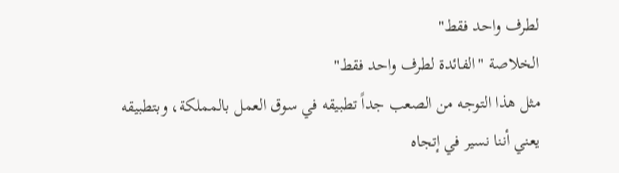لطرف واحد فقط"
الخلاصة "الفائدة لطرف واحد فقط"
مثل هذا التوجه من الصعب جداً تطبيقه في سوق العمل بالمملكة، وبتطبيقه يعني أننا نسير في إتجاه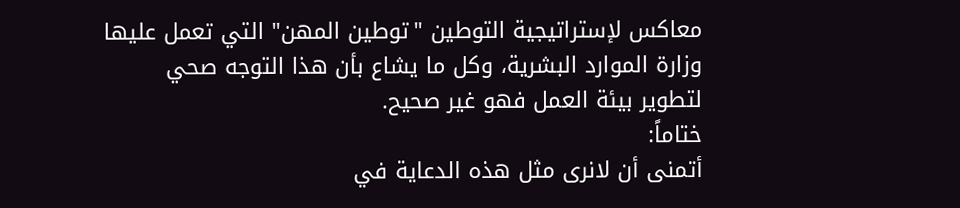معاكس لإستراتيجية التوطين "توطين المهن" التي تعمل عليها وزارة الموارد البشرية، وكل ما يشاع بأن هذا التوجه صحي لتطوير بيئة العمل فهو غير صحيح.
ختاماً:
أتمنى أن لانرى مثل هذه الدعاية في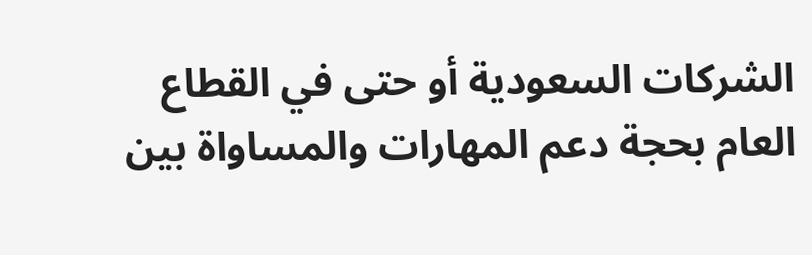الشركات السعودية أو حتى في القطاع العام بحجة دعم المهارات والمساواة بين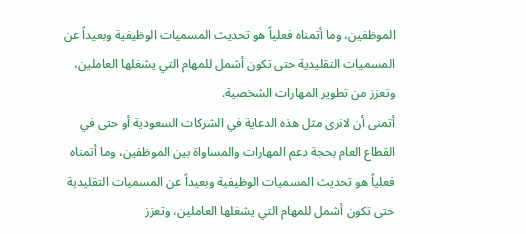الموظفين، وما أتمناه فعلياً هو تحديث المسميات الوظيفية وبعيداً عن المسميات التقليدية حتى تكون أشمل للمهام التي يشغلها العاملين، وتعزز من تطوير المهارات الشخصية.
أتمنى أن لانرى مثل هذه الدعاية في الشركات السعودية أو حتى في القطاع العام بحجة دعم المهارات والمساواة بين الموظفين، وما أتمناه فعلياً هو تحديث المسميات الوظيفية وبعيداً عن المسميات التقليدية حتى تكون أشمل للمهام التي يشغلها العاملين، وتعزز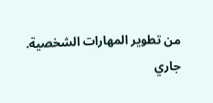من تطوير المهارات الشخصية.
جاري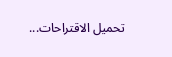تحميل الاقتراحات...